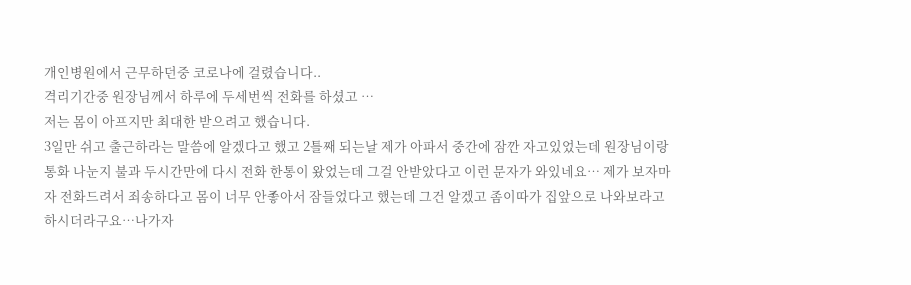개인병원에서 근무하던중 코로나에 걸렸습니다..
격리기간중 원장님께서 하루에 두세번씩 전화를 하셨고 …
저는 몸이 아프지만 최대한 받으려고 했습니다.
3일만 쉬고 출근하라는 말씀에 알겠다고 했고 2틀째 되는날 제가 아파서 중간에 잠깐 자고있었는데 원장님이랑 통화 나눈지 불과 두시간만에 다시 전화 한통이 왔었는데 그걸 안받았다고 이런 문자가 와있네요… 제가 보자마자 전화드려서 죄송하다고 몸이 너무 안좋아서 잠들었다고 했는데 그건 알겠고 좀이따가 집앞으로 나와보라고 하시더라구요…나가자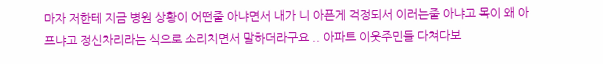마자 저한테 지금 병원 상황이 어떤줄 아냐면서 내가 니 아픈게 걱정되서 이러는줄 아냐고 목이 왜 아프냐고 정신차리라는 식으로 소리치면서 말하더라구요 .. 아파트 이웃주민들 다쳐다보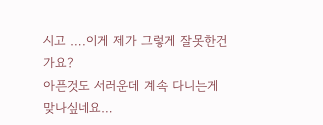시고 ….이게 제가 그렇게 잘못한건가요?
아픈것도 서러운데 계속 다니는게 맞나싶네요…